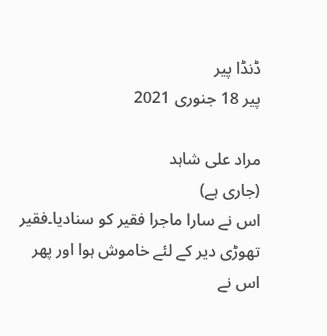ڈنڈا پیر
پیر 18 جنوری 2021

مراد علی شاہد
(جاری ہے)
اس نے سارا ماجرا فقیر کو سنادیا۔فقیر تھوڑی دیر کے لئے خاموش ہوا اور پھر اس نے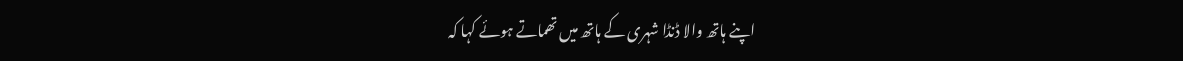اپنے ہاتھ والا ڈنڈا شہری کے ہاتھ میں تھماتے ہوئے کہا کہ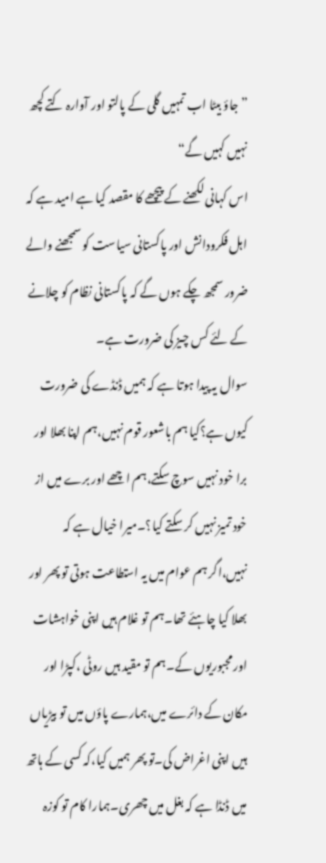”جاؤ بیٹا اب تمہیں گلی کے پالتو اور آوارہ کتے کچھ نہیں کہیں گے“
اس کہانی لکھنے کے پیچھے کا مقصد کیا ہے امید ہے کہ اہل فکرودانش اور پاکستانی سیاست کو سمجھنے والے ضرور سمجھ چکے ہوں گے کہ پاکستانی نظام کو چلانے کے لئے کس چیز کی ضرورت ہے۔
سوال یہ پیدا ہوتا ہے کہ ہمیں ڈنڈے کی ضرورت کیوں ہے؟کیا ہم باشعور قوم نہیں،ہم اپنا بھلا اور برا خود نہیں سوچ سکتے،ہم اچھے اور برے میں از خود تمیز نہیں کر سکتے کیا؟۔میرا خیال ہے کہ نہیں،اگر ہم عوام میں یہ استطاعت ہوتی تو پھر اور بھلا کیا چاہئے تھا۔ہم تو غلام ہیں اپنی خواہشات اور مجبوریوں کے۔ہم تو مقید ہیں روٹی ،کپڑا اور مکان کے دائرے میں،ہمارے پاؤں میں تو بیڑیاں ہیں اپنی اغراض کی۔تو پھر ہمیں کیا،کہ کسی کے ہاتھ میں ڈنڈا ہے کہ بغل میں چھری۔ہمارا کام تو کوزہ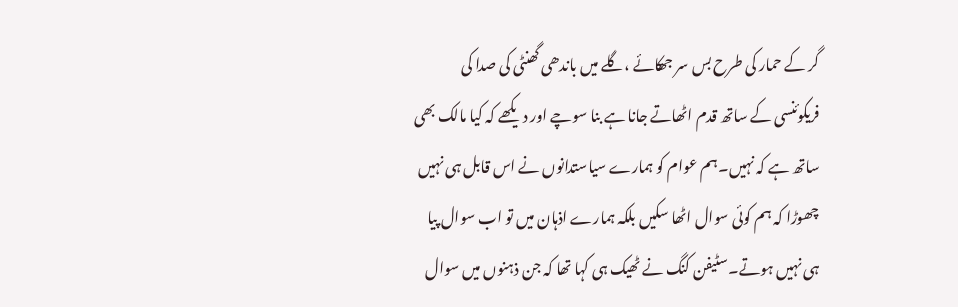گر کے حمار کی طرح بس سر جھکائے ،گلے میں باندھی گھنٹی کی صدا کی فریکوئنسی کے ساتھ قدم اٹھاتے جانا ہے بنا سوچے اور دیکھے کہ کیا مالک بھی ساتھ ہے کہ نہیں۔ہم عوام کو ہمارے سیاستدانوں نے اس قابل ہی نہیں چھوڑا کہ ہم کوئی سوال اٹھا سکیں بلکہ ہمارے اذہان میں تو اب سوال پیا ہی نہیں ہوتے۔سٹیفن کنگ نے ٹھیک ہی کہا تھا کہ جن ذہنوں میں سوال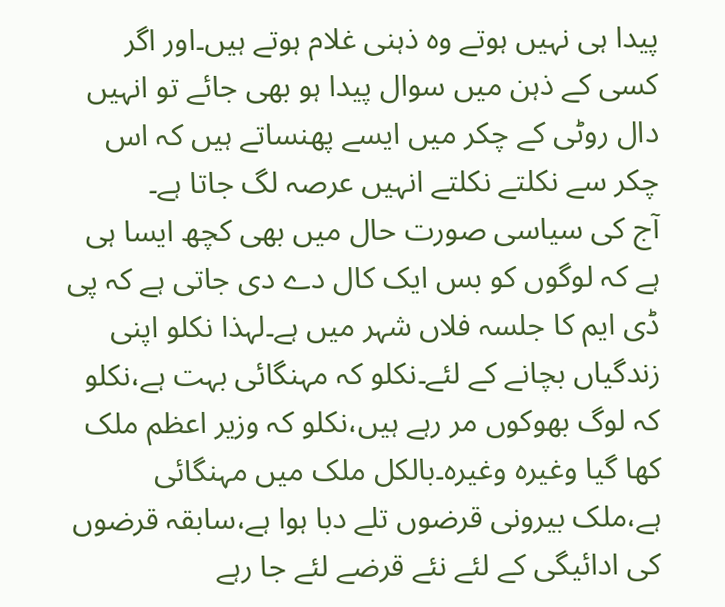پیدا ہی نہیں ہوتے وہ ذہنی غلام ہوتے ہیں۔اور اگر کسی کے ذہن میں سوال پیدا ہو بھی جائے تو انہیں دال روٹی کے چکر میں ایسے پھنساتے ہیں کہ اس چکر سے نکلتے نکلتے انہیں عرصہ لگ جاتا ہے۔
آج کی سیاسی صورت حال میں بھی کچھ ایسا ہی ہے کہ لوگوں کو بس ایک کال دے دی جاتی ہے کہ پی ڈی ایم کا جلسہ فلاں شہر میں ہے۔لہذا نکلو اپنی زندگیاں بچانے کے لئے۔نکلو کہ مہنگائی بہت ہے،نکلو کہ لوگ بھوکوں مر رہے ہیں،نکلو کہ وزیر اعظم ملک کھا گیا وغیرہ وغیرہ۔بالکل ملک میں مہنگائی ہے،ملک بیرونی قرضوں تلے دبا ہوا ہے،سابقہ قرضوں کی ادائیگی کے لئے نئے قرضے لئے جا رہے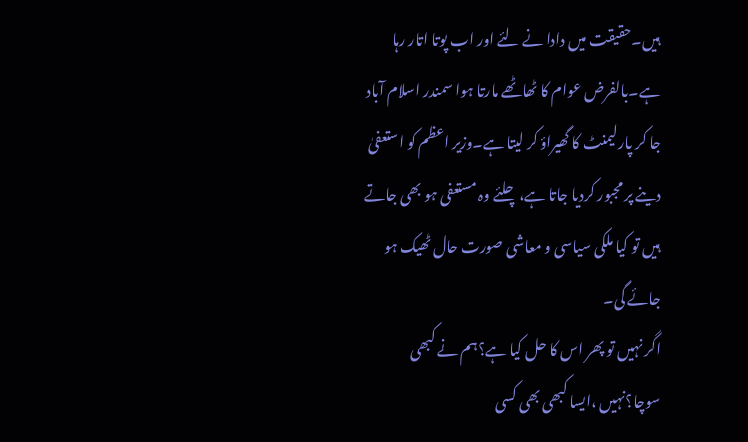ہیں۔حقیقت میں دادا نے لئے اور اب پوتا اتار رہا ہے۔بالفرض عوام کا ٹھاٹھے مارتا ہوا سمندر اسلام آباد جا کر پارلیمنٹ کا گھیراؤ کر لیتا ہے۔وزیر اعظم کو استعفیٰ دینے پر مجبور کردیا جاتا ہے،چلئے وہ مستعفی ہو بھی جاتے ہیں تو کیا ملکی سیاسی و معاشی صورت حال ٹھیک ہو جائے گی۔
اگر نہیں تو پھر اس کا حل کیا ہے؟ہم نے کبھی سوچا؟نہیں ،ایسا کبھی بھی کسی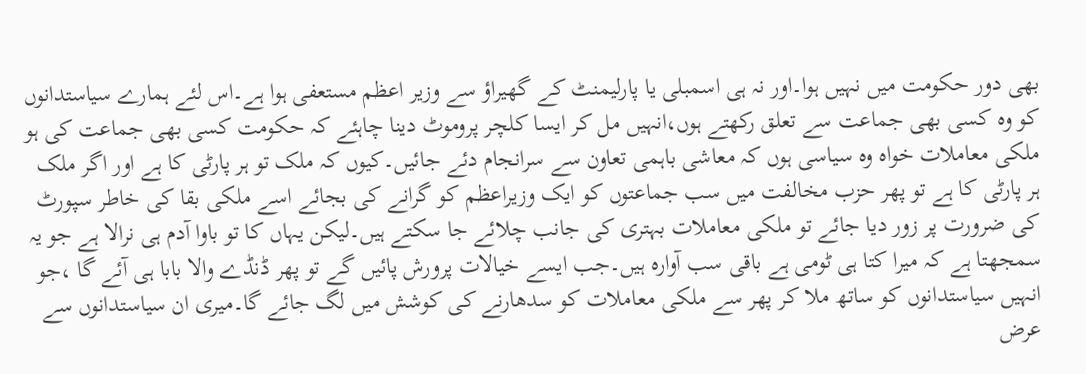بھی دور حکومت میں نہیں ہوا۔اور نہ ہی اسمبلی یا پارلیمنٹ کے گھیراؤ سے وزیر اعظم مستعفی ہوا ہے۔اس لئے ہمارے سیاستدانوں کو وہ کسی بھی جماعت سے تعلق رکھتے ہوں،انہیں مل کر ایسا کلچر پروموٹ دینا چاہئے کہ حکومت کسی بھی جماعت کی ہو ملکی معاملات خواہ وہ سیاسی ہوں کہ معاشی باہمی تعاون سے سرانجام دئے جائیں۔کیوں کہ ملک تو ہر پارٹی کا ہے اور اگر ملک ہر پارٹی کا ہے تو پھر حزب مخالفت میں سب جماعتوں کو ایک وزیراعظم کو گرانے کی بجائے اسے ملکی بقا کی خاطر سپورٹ کی ضرورت پر زور دیا جائے تو ملکی معاملات بہتری کی جانب چلائے جا سکتے ہیں۔لیکن یہاں کا تو باوا آدم ہی نرالا ہے جو یہ سمجھتا ہے کہ میرا کتا ہی ٹومی ہے باقی سب آوارہ ہیں۔جب ایسے خیالات پرورش پائیں گے تو پھر ڈنڈے والا بابا ہی آئے گا ،جو انہیں سیاستدانوں کو ساتھ ملا کر پھر سے ملکی معاملات کو سدھارنے کی کوشش میں لگ جائے گا۔میری ان سیاستدانوں سے عرض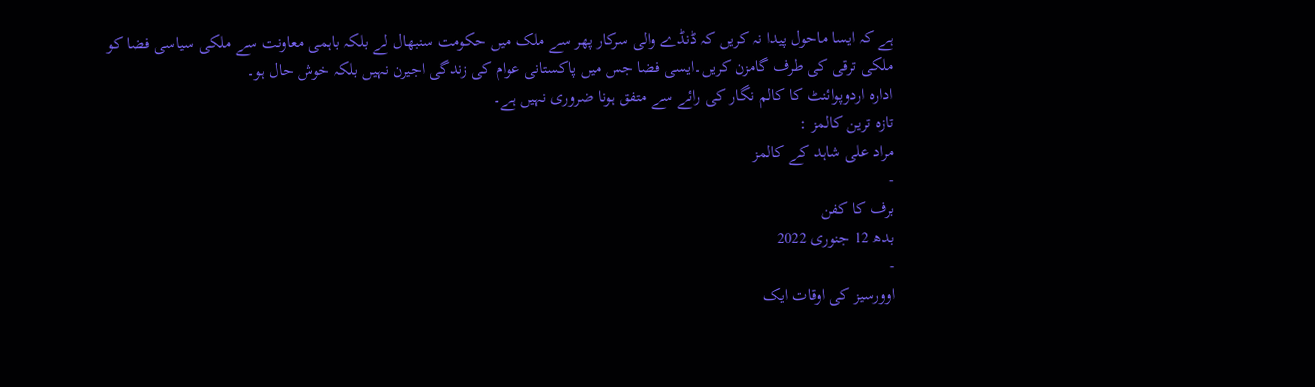ہے کہ ایسا ماحول پیدا نہ کریں کہ ڈنڈے والی سرکار پھر سے ملک میں حکومت سنبھال لے بلکہ باہمی معاونت سے ملکی سیاسی فضا کو ملکی ترقی کی طرف گامزن کریں۔ایسی فضا جس میں پاکستانی عوام کی زندگی اجیرن نہیں بلکہ خوش حال ہو۔
ادارہ اردوپوائنٹ کا کالم نگار کی رائے سے متفق ہونا ضروری نہیں ہے۔
تازہ ترین کالمز :
مراد علی شاہد کے کالمز
-
برف کا کفن
بدھ 12 جنوری 2022
-
اوورسیز کی اوقات ایک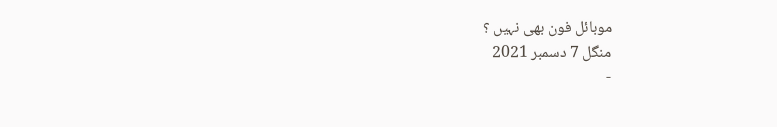موبائل فون بھی نہیں ؟
منگل 7 دسمبر 2021
-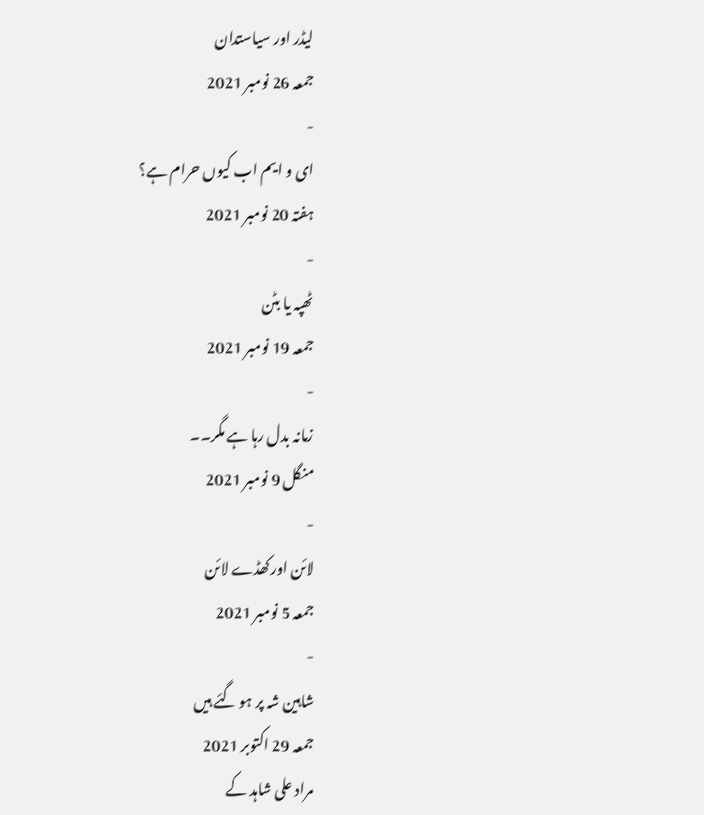لیڈر اور سیاستدان
جمعہ 26 نومبر 2021
-
ای و ایم اب کیوں حرام ہے؟
ہفتہ 20 نومبر 2021
-
ٹھپہ یا بٹن
جمعہ 19 نومبر 2021
-
زمانہ بدل رہا ہے مگر۔۔
منگل 9 نومبر 2021
-
لائن اورکھڈے لائن
جمعہ 5 نومبر 2021
-
شاہین شہ پر ہو گئے ہیں
جمعہ 29 اکتوبر 2021
مراد علی شاہد کے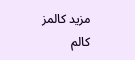مزید کالمز
کالم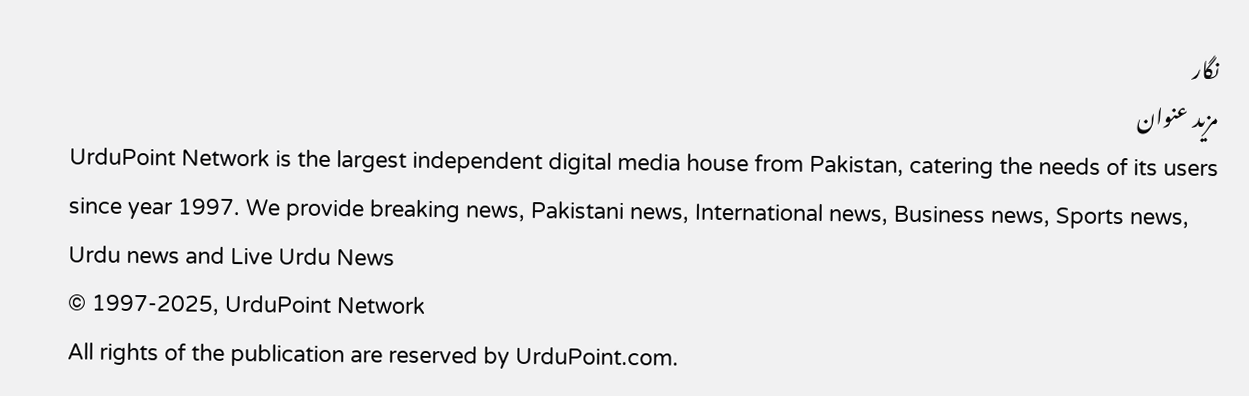نگار
مزید عنوان
UrduPoint Network is the largest independent digital media house from Pakistan, catering the needs of its users since year 1997. We provide breaking news, Pakistani news, International news, Business news, Sports news, Urdu news and Live Urdu News
© 1997-2025, UrduPoint Network
All rights of the publication are reserved by UrduPoint.com.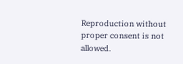Reproduction without proper consent is not allowed.